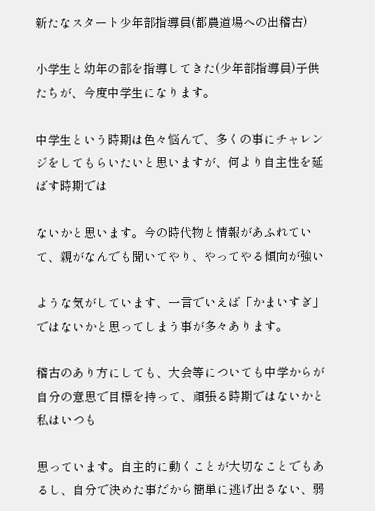新たなスタート少年部指導員(都農道場への出稽古)

小学生と幼年の部を指導してきた(少年部指導員)子供たちが、今度中学生になります。

中学生という時期は色々悩んで、多くの事にチャレンジをしてもらいたいと思いますが、何より自主性を延ばす時期では

ないかと思います。今の時代物と情報があふれていて、親がなんでも聞いてやり、やってやる傾向が強い

ような気がしています、一言でいえば「かまいすぎ」ではないかと思ってしまう事が多々あります。

稽古のあり方にしても、大会等についても中学からが自分の意思で目標を持って、頑張る時期ではないかと私はいつも

思っています。自主的に動くことが大切なことでもあるし、自分で決めた事だから簡単に逃げ出さない、弱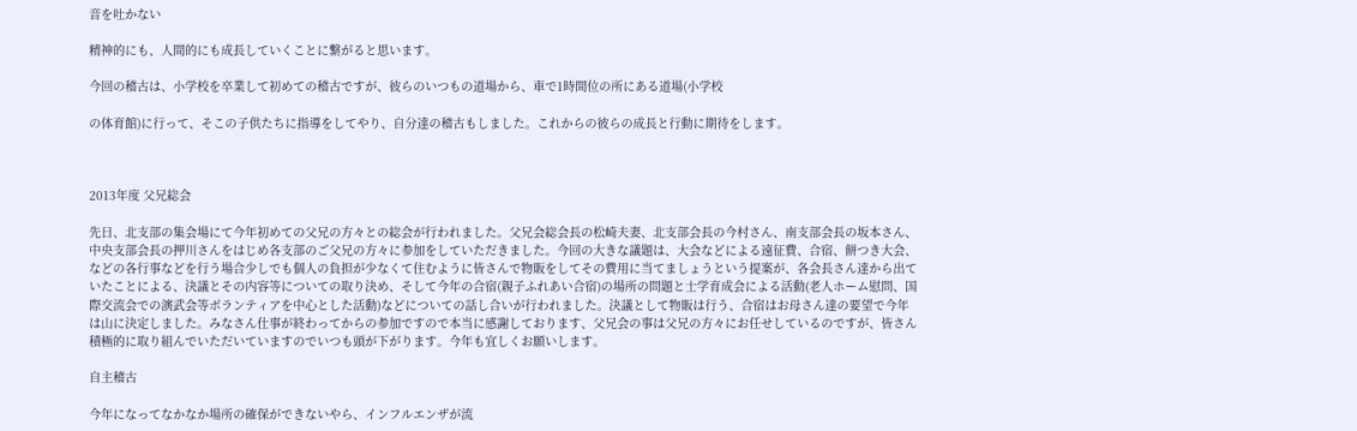音を吐かない

精神的にも、人間的にも成長していくことに繋がると思います。

今回の稽古は、小学校を卒業して初めての稽古ですが、彼らのいつもの道場から、車で1時間位の所にある道場(小学校

の体育館)に行って、そこの子供たちに指導をしてやり、自分達の稽古もしました。これからの彼らの成長と行動に期待をします。



2013年度 父兄総会

先日、北支部の集会場にて今年初めての父兄の方々との総会が行われました。父兄会総会長の松崎夫妻、北支部会長の今村さん、南支部会長の坂本さん、中央支部会長の押川さんをはじめ各支部のご父兄の方々に参加をしていただきました。今回の大きな議題は、大会などによる遠征費、合宿、餅つき大会、などの各行事などを行う場合少しでも個人の負担が少なくて住むように皆さんで物販をしてその費用に当てましょうという提案が、各会長さん達から出ていたことによる、決議とその内容等についての取り決め、そして今年の合宿(親子ふれあい合宿)の場所の問題と士学育成会による活動(老人ホーム慰問、国際交流会での演武会等ボランティアを中心とした活動)などについての話し合いが行われました。決議として物販は行う、合宿はお母さん達の要望で今年は山に決定しました。みなさん仕事が終わってからの参加ですので本当に感謝しております、父兄会の事は父兄の方々にお任せしているのですが、皆さん積極的に取り組んでいただいていますのでいつも頭が下がります。今年も宜しくお願いします。

自主稽古

今年になってなかなか場所の確保ができないやら、インフルエンザが流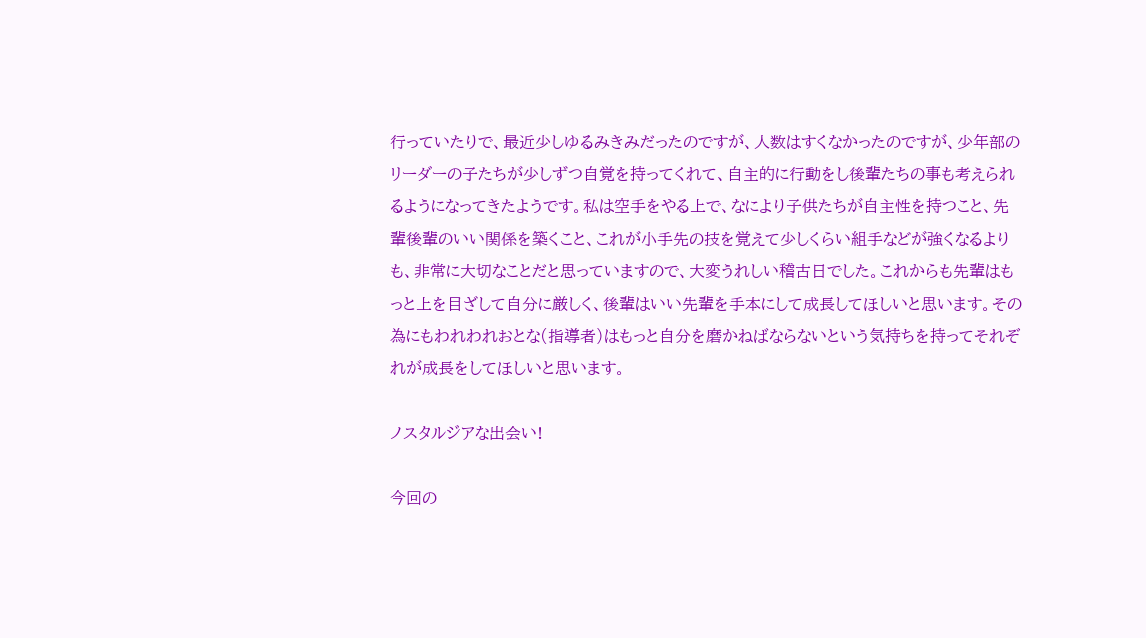行っていたりで、最近少しゆるみきみだったのですが、人数はすくなかったのですが、少年部のリーダーの子たちが少しずつ自覚を持ってくれて、自主的に行動をし後輩たちの事も考えられるようになってきたようです。私は空手をやる上で、なにより子供たちが自主性を持つこと、先輩後輩のいい関係を築くこと、これが小手先の技を覚えて少しくらい組手などが強くなるよりも、非常に大切なことだと思っていますので、大変うれしい稽古日でした。これからも先輩はもっと上を目ざして自分に厳しく、後輩はいい先輩を手本にして成長してほしいと思います。その為にもわれわれおとな(指導者)はもっと自分を磨かねばならないという気持ちを持ってそれぞれが成長をしてほしいと思います。

ノスタルジアな出会い!

今回の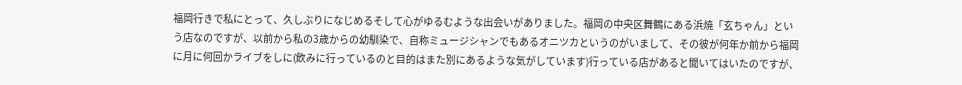福岡行きで私にとって、久しぶりになじめるそして心がゆるむような出会いがありました。福岡の中央区舞鶴にある浜焼「玄ちゃん」という店なのですが、以前から私の3歳からの幼馴染で、自称ミュージシャンでもあるオニツカというのがいまして、その彼が何年か前から福岡に月に何回かライブをしに(飲みに行っているのと目的はまた別にあるような気がしています)行っている店があると聞いてはいたのですが、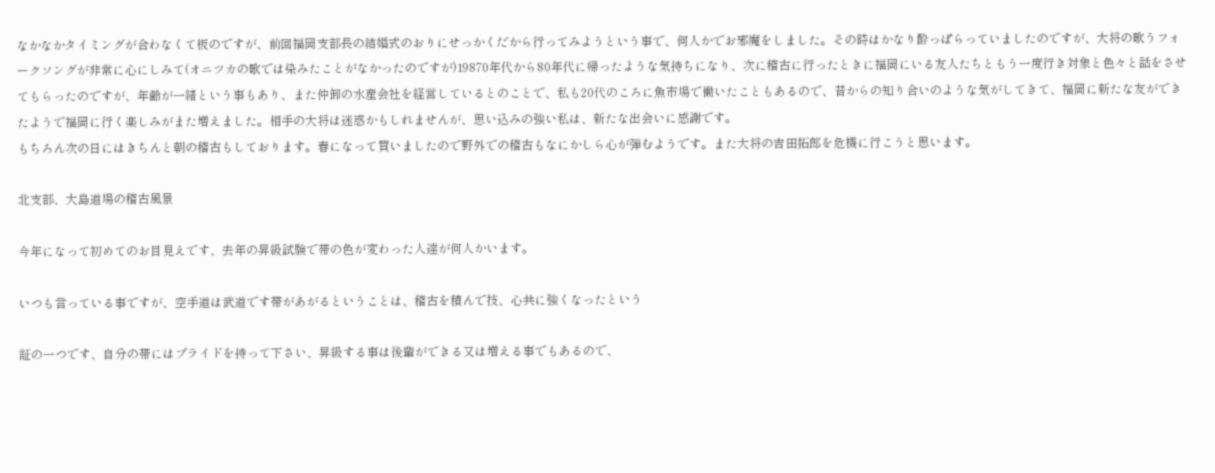なかなかタイミングが合わなくて板のですが、前回福岡支部長の結婚式のおりにせっかくだから行ってみようという事で、何人かでお邪魔をしました。その時はかなり酔っぱらっていましたのですが、大将の歌うフォークソングが非常に心にしみて(オニツカの歌では染みたことがなかったのですが)19870年代から80年代に帰ったような気持ちになり、次に稽古に行ったときに福岡にいる友人たちともう一度行き対象と色々と話をさせてもらったのですが、年齢が一緒という事もあり、また仲卸の水産会社を経営しているとのことで、私も20代のころに魚市場で働いたこともあるので、昔からの知り合いのような気がしてきて、福岡に新たな友ができたようで福岡に行く楽しみがまた増えました。相手の大将は迷惑かもしれませんが、思い込みの強い私は、新たな出会いに感謝です。
もちろん次の日にはきちんと朝の稽古もしております。春になって買いましたので野外での稽古もなにかしら心が弾むようです。また大将の吉田拓郎を危機に行こうと思います。

北支部、大島道場の稽古風景

今年になって初めてのお目見えです、去年の昇級試験で帯の色が変わった人達が何人かいます。

いつも言っている事ですが、空手道は武道です帯があがるということは、稽古を積んで技、心共に強くなったという

証の一つです、自分の帯にはプライドを持って下さい、昇級する事は後輩ができる又は増える事でもあるので、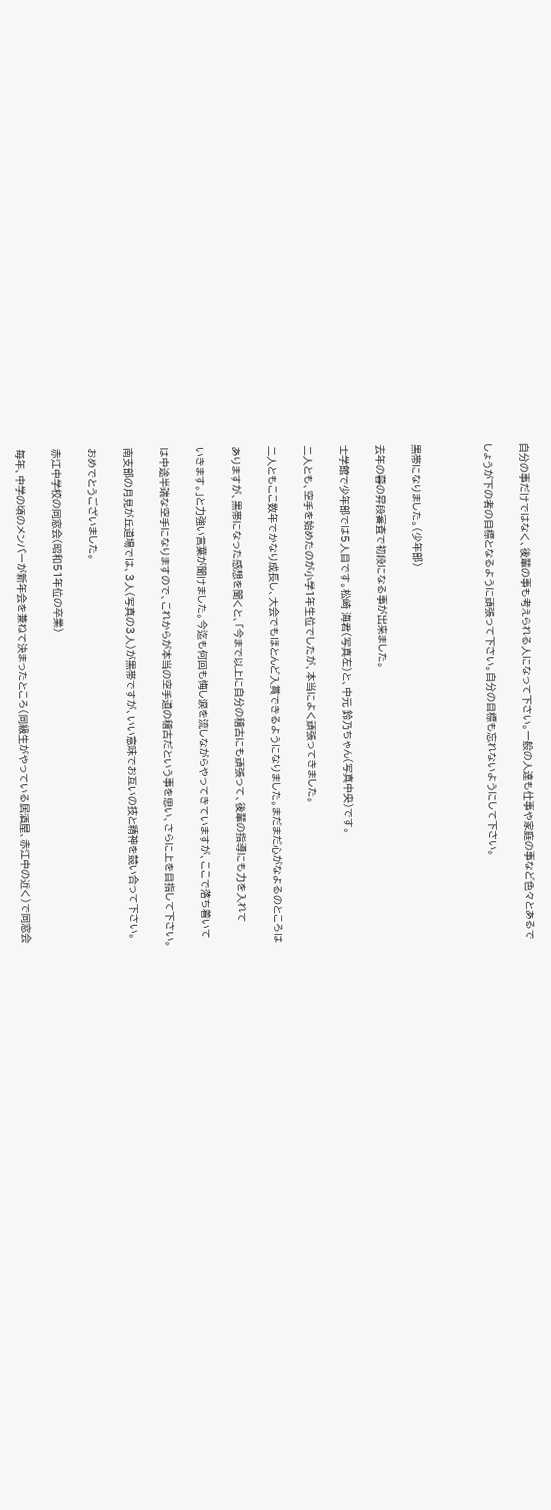自分の事だけではなく、後輩の事も考えられる人になって下さい。一般の人達も仕事や家庭の事など色々とあるで

しょうが下の者の目標となるように頑張って下さい。自分の目標も忘れないようにして下さい。



黒帯になりました。(少年部)

去年の暮の昇段審査で初段になる事が出来ました。

士学館で少年部では5人目です。松崎 海君(写真左)と、中元 鈴乃ちゃん(写真中央)です。

二人とも、空手を始めたのが小学1年生位でしたが、本当によく頑張ってきました。

二人ともここ数年でかなり成長し、大会でもほとんど入賞できるようになりました。まだまだ心がなよるのところは

ありますが、黒帯になった感想を聞くと、「今まで以上に自分の稽古にも頑張って、後輩の指導にも力を入れて

いきます。」と力強い言葉が聞けました。今迄も何回も悔し涙を流しながらやってきていますが、ここで落ち着いて

は中途半端な空手になりますので、これからが本当の空手道の稽古だという事を思い、さらに上を目指して下さい。

南支部の月見が丘道場では、3人(写真の3人)が黒帯ですが、いい意味でお互いの技と精神を競い合って下さい。

おめでとうございました。

赤江中学校の同窓会(昭和51年位の卒業)

毎年、中学の頃のメンバーが新年会を兼ねて決まったところ(同級生がやっている居酒屋、赤江中の近く)で同窓会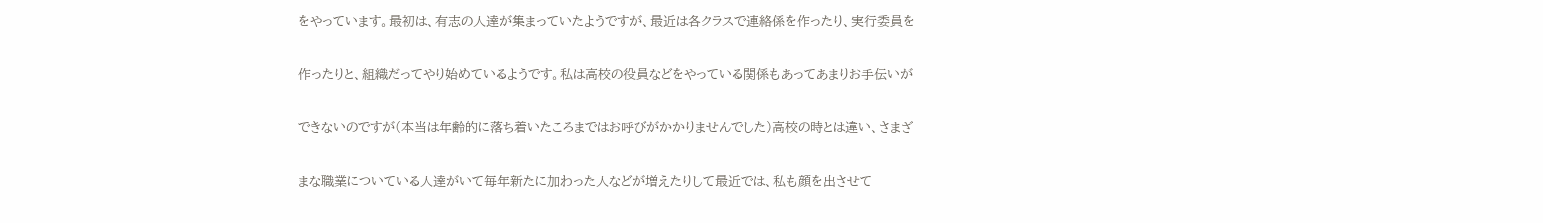をやっています。最初は、有志の人達が集まっていたようですが、最近は各クラスで連絡係を作ったり、実行委員を

作ったりと、組織だってやり始めているようです。私は高校の役員などをやっている関係もあってあまりお手伝いが

できないのですが(本当は年齢的に落ち着いたころまではお呼びがかかりませんでした)高校の時とは違い、さまざ

まな職業についている人達がいて毎年新たに加わった人などが増えたりして最近では、私も顔を出させて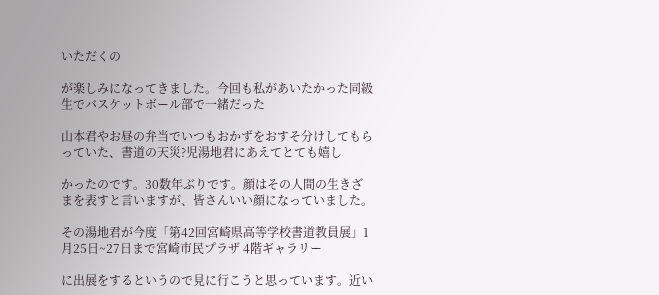いただくの

が楽しみになってきました。今回も私があいたかった同級生でバスケットボール部で一緒だった

山本君やお昼の弁当でいつもおかずをおすそ分けしてもらっていた、書道の天災?児湯地君にあえてとても嬉し

かったのです。30数年ぶりです。顔はその人間の生きざまを表すと言いますが、皆さんいい顔になっていました。

その湯地君が今度「第42回宮崎県高等学校書道教員展」1月25日~27日まで宮崎市民プラザ 4階ギャラリー

に出展をするというので見に行こうと思っています。近い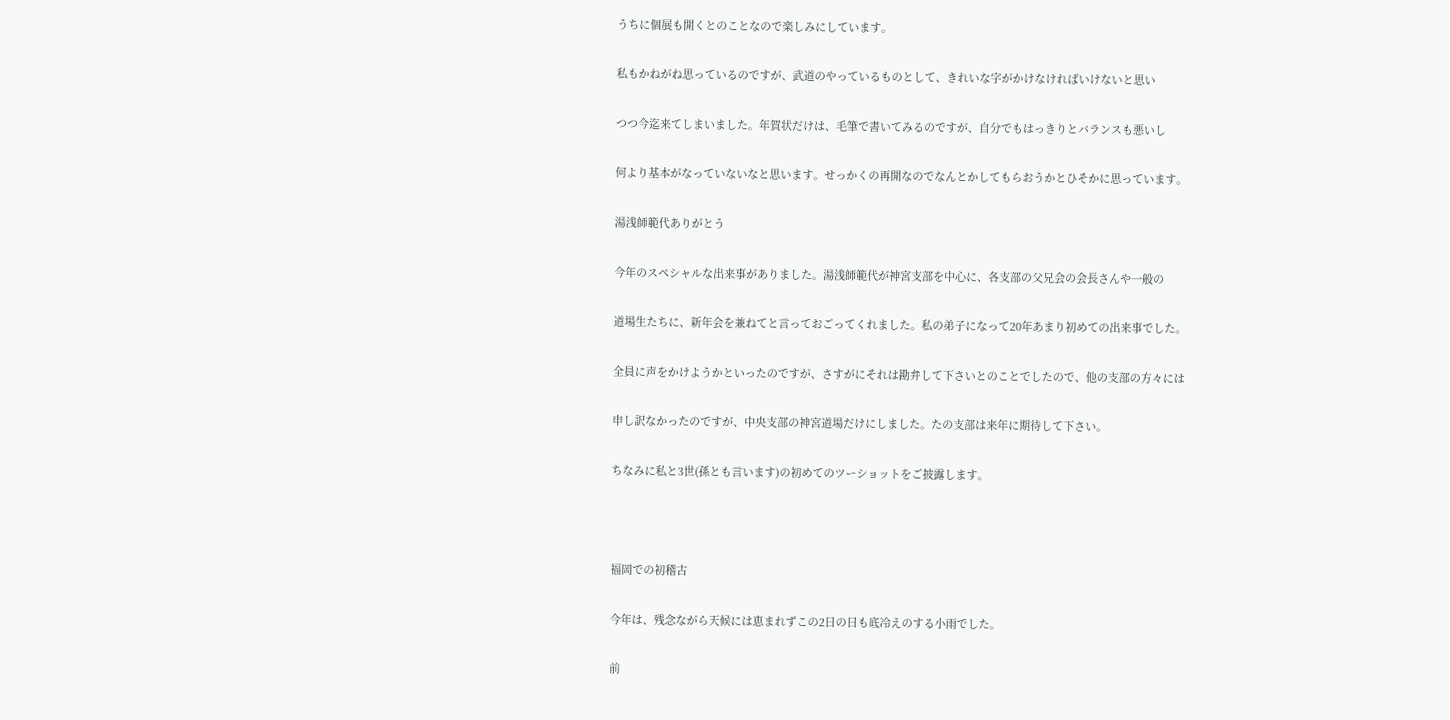うちに個展も開くとのことなので楽しみにしています。

私もかねがね思っているのですが、武道のやっているものとして、きれいな字がかけなければいけないと思い

つつ今迄来てしまいました。年賀状だけは、毛筆で書いてみるのですが、自分でもはっきりとバランスも悪いし

何より基本がなっていないなと思います。せっかくの再開なのでなんとかしてもらおうかとひそかに思っています。

湯浅師範代ありがとう

今年のスペシャルな出来事がありました。湯浅師範代が神宮支部を中心に、各支部の父兄会の会長さんや一般の

道場生たちに、新年会を兼ねてと言っておごってくれました。私の弟子になって20年あまり初めての出来事でした。

全員に声をかけようかといったのですが、さすがにそれは勘弁して下さいとのことでしたので、他の支部の方々には

申し訳なかったのですが、中央支部の神宮道場だけにしました。たの支部は来年に期待して下さい。

ちなみに私と3世(孫とも言います)の初めてのツーショットをご披露します。



福岡での初稽古

今年は、残念ながら天候には恵まれずこの2日の日も底冷えのする小雨でした。

前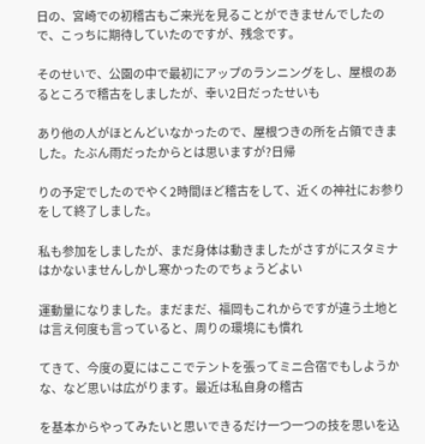日の、宮崎での初稽古もご来光を見ることができませんでしたので、こっちに期待していたのですが、残念です。

そのせいで、公園の中で最初にアップのランニングをし、屋根のあるところで稽古をしましたが、幸い2日だったせいも

あり他の人がほとんどいなかったので、屋根つきの所を占領できました。たぶん雨だったからとは思いますが?日帰

りの予定でしたのでやく2時間ほど稽古をして、近くの神社にお参りをして終了しました。

私も参加をしましたが、まだ身体は動きましたがさすがにスタミナはかないませんしかし寒かったのでちょうどよい

運動量になりました。まだまだ、福岡もこれからですが違う土地とは言え何度も言っていると、周りの環境にも慣れ

てきて、今度の夏にはここでテントを張ってミニ合宿でもしようかな、など思いは広がります。最近は私自身の稽古

を基本からやってみたいと思いできるだけ一つ一つの技を思いを込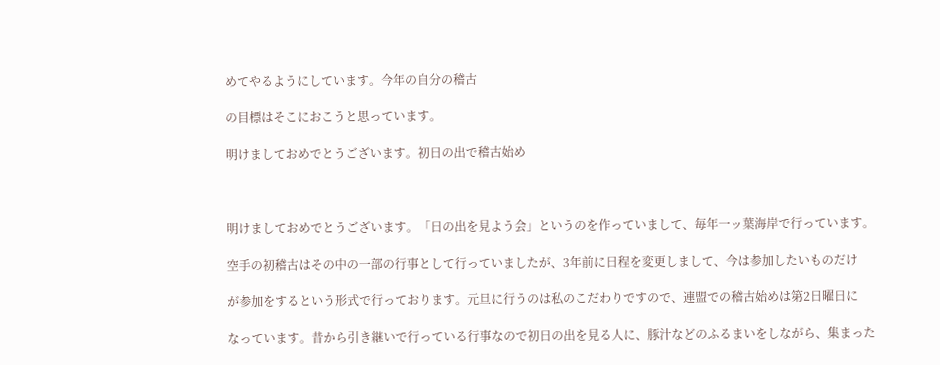めてやるようにしています。今年の自分の稽古

の目標はそこにおこうと思っています。

明けましておめでとうございます。初日の出で稽古始め



明けましておめでとうございます。「日の出を見よう会」というのを作っていまして、毎年一ッ葉海岸で行っています。

空手の初稽古はその中の一部の行事として行っていましたが、3年前に日程を変更しまして、今は参加したいものだけ

が参加をするという形式で行っております。元旦に行うのは私のこだわりですので、連盟での稽古始めは第2日曜日に

なっています。昔から引き継いで行っている行事なので初日の出を見る人に、豚汁などのふるまいをしながら、集まった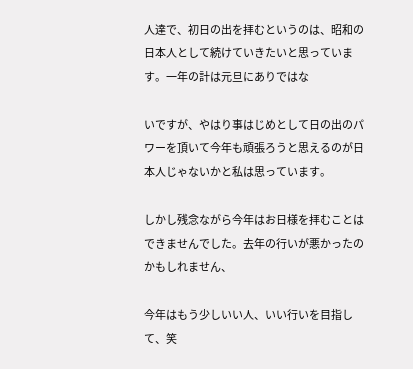人達で、初日の出を拝むというのは、昭和の日本人として続けていきたいと思っています。一年の計は元旦にありではな

いですが、やはり事はじめとして日の出のパワーを頂いて今年も頑張ろうと思えるのが日本人じゃないかと私は思っています。

しかし残念ながら今年はお日様を拝むことはできませんでした。去年の行いが悪かったのかもしれません、

今年はもう少しいい人、いい行いを目指して、笑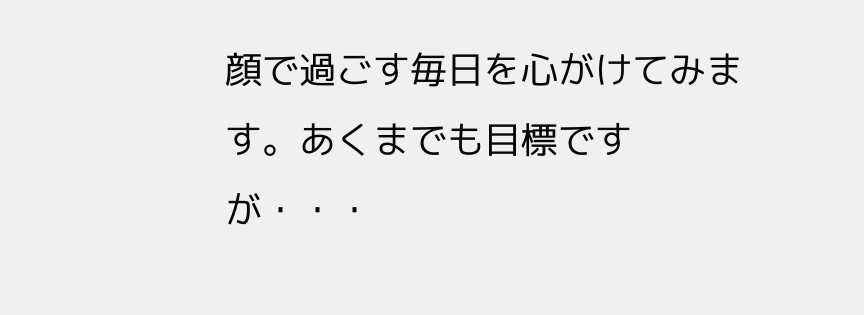顔で過ごす毎日を心がけてみます。あくまでも目標ですが・・・